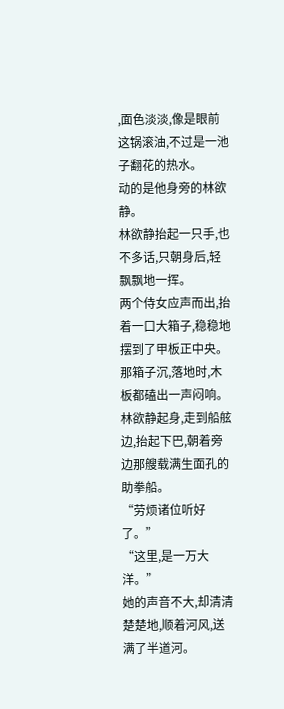,面色淡淡,像是眼前这锅滚油,不过是一池子翻花的热水。
动的是他身旁的林欲静。
林欲静抬起一只手,也不多话,只朝身后,轻飘飘地一挥。
两个侍女应声而出,抬着一口大箱子,稳稳地摆到了甲板正中央。
那箱子沉,落地时,木板都磕出一声闷响。
林欲静起身,走到船舷边,抬起下巴,朝着旁边那艘载满生面孔的助拳船。
“劳烦诸位听好了。”
“这里,是一万大洋。”
她的声音不大,却清清楚楚地,顺着河风,送满了半道河。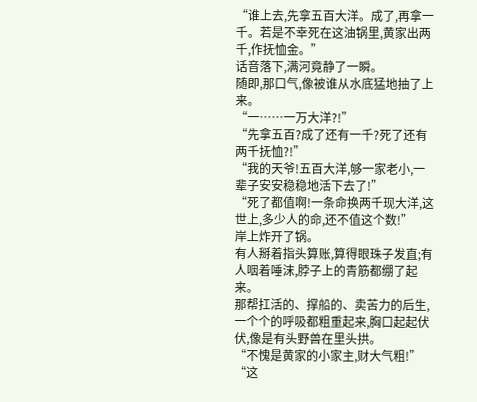“谁上去,先拿五百大洋。成了,再拿一千。若是不幸死在这油锅里,黄家出两千,作抚恤金。”
话音落下,满河竟静了一瞬。
随即,那口气,像被谁从水底猛地抽了上来。
“一……一万大洋?!”
“先拿五百?成了还有一千?死了还有两千抚恤?!”
“我的天爷!五百大洋,够一家老小,一辈子安安稳稳地活下去了!”
“死了都值啊!一条命换两千现大洋,这世上,多少人的命,还不值这个数!”
岸上炸开了锅。
有人掰着指头算账,算得眼珠子发直;有人咽着唾沫,脖子上的青筋都绷了起来。
那帮扛活的、撑船的、卖苦力的后生,一个个的呼吸都粗重起来,胸口起起伏伏,像是有头野兽在里头拱。
“不愧是黄家的小家主,财大气粗!”
“这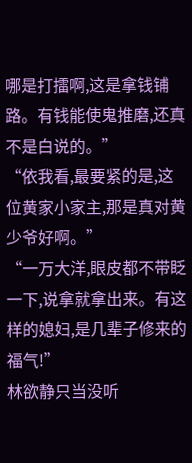哪是打擂啊,这是拿钱铺路。有钱能使鬼推磨,还真不是白说的。”
“依我看,最要紧的是,这位黄家小家主,那是真对黄少爷好啊。”
“一万大洋,眼皮都不带眨一下,说拿就拿出来。有这样的媳妇,是几辈子修来的福气!”
林欲静只当没听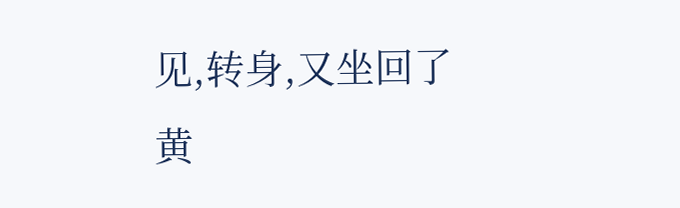见,转身,又坐回了黄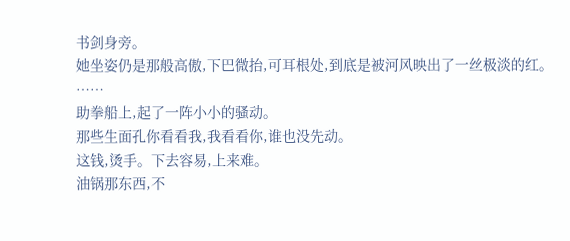书剑身旁。
她坐姿仍是那般高傲,下巴微抬,可耳根处,到底是被河风映出了一丝极淡的红。
……
助拳船上,起了一阵小小的骚动。
那些生面孔你看看我,我看看你,谁也没先动。
这钱,烫手。下去容易,上来难。
油锅那东西,不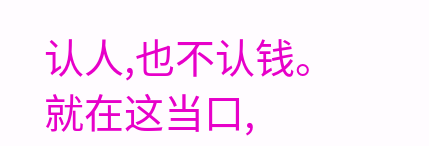认人,也不认钱。
就在这当口,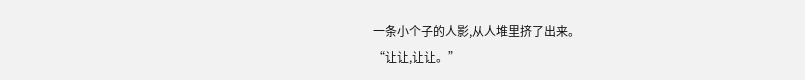一条小个子的人影,从人堆里挤了出来。
“让让,让让。”